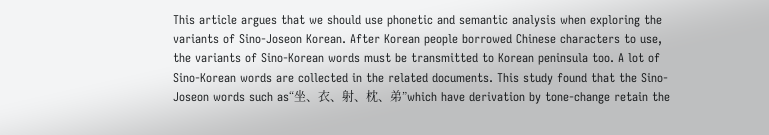This article argues that we should use phonetic and semantic analysis when exploring the variants of Sino-Joseon Korean. After Korean people borrowed Chinese characters to use, the variants of Sino-Korean words must be transmitted to Korean peninsula too. A lot of Sino-Korean words are collected in the related documents. This study found that the Sino-Joseon words such as“坐、衣、射、枕、弟”which have derivation by tone-change retain the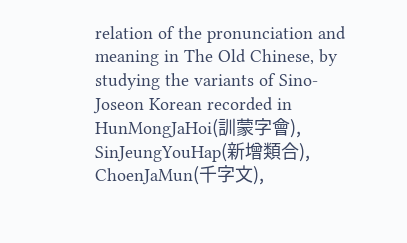relation of the pronunciation and meaning in The Old Chinese, by studying the variants of Sino-Joseon Korean recorded in HunMongJaHoi(訓蒙字會), SinJeungYouHap(新增類合), ChoenJaMun(千字文),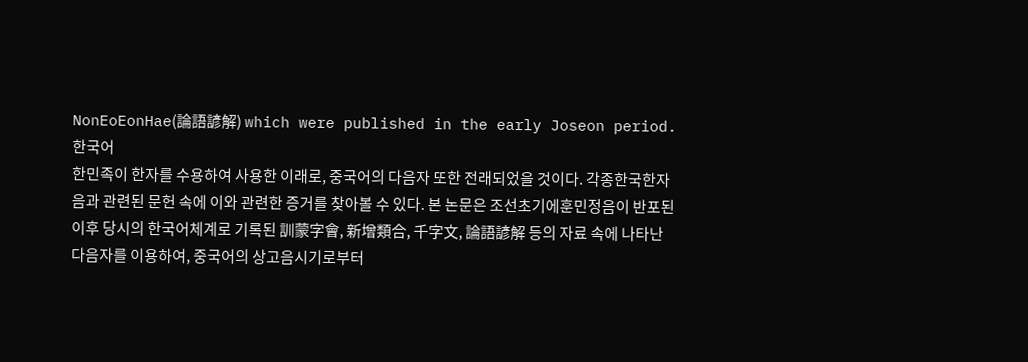NonEoEonHae(論語諺解) which were published in the early Joseon period.
한국어
한민족이 한자를 수용하여 사용한 이래로, 중국어의 다음자 또한 전래되었을 것이다. 각종한국한자음과 관련된 문헌 속에 이와 관련한 증거를 찾아볼 수 있다. 본 논문은 조선초기에훈민정음이 반포된 이후 당시의 한국어체계로 기록된 訓蒙字會, 新增類合, 千字文, 論語諺解 등의 자료 속에 나타난 다음자를 이용하여, 중국어의 상고음시기로부터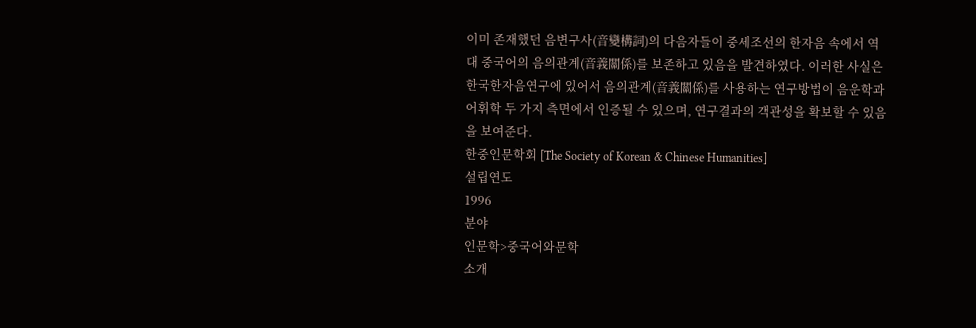이미 존재했던 음변구사(音變構詞)의 다음자들이 중세조선의 한자음 속에서 역대 중국어의 음의관계(音義關係)를 보존하고 있음을 발견하였다. 이러한 사실은 한국한자음연구에 있어서 음의관계(音義關係)를 사용하는 연구방법이 음운학과 어휘학 두 가지 측면에서 인증될 수 있으며, 연구결과의 객관성을 확보할 수 있음을 보여준다.
한중인문학회 [The Society of Korean & Chinese Humanities]
설립연도
1996
분야
인문학>중국어와문학
소개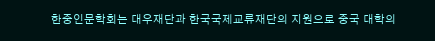한중인문학회는 대우재단과 한국국제교류재단의 지원으로 중국 대학의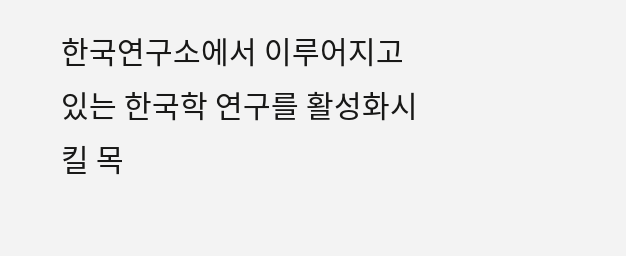한국연구소에서 이루어지고 있는 한국학 연구를 활성화시킬 목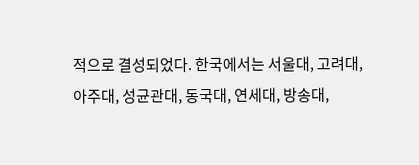적으로 결성되었다. 한국에서는 서울대, 고려대, 아주대, 성균관대, 동국대, 연세대, 방송대,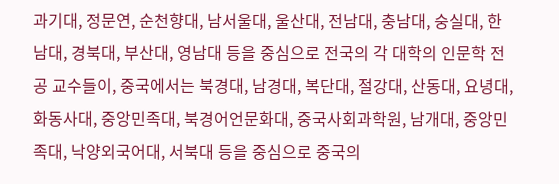과기대, 정문연, 순천향대, 남서울대, 울산대, 전남대, 충남대, 숭실대, 한남대, 경북대, 부산대, 영남대 등을 중심으로 전국의 각 대학의 인문학 전공 교수들이, 중국에서는 북경대, 남경대, 복단대, 절강대, 산동대, 요녕대, 화동사대, 중앙민족대, 북경어언문화대, 중국사회과학원, 남개대, 중앙민족대, 낙양외국어대, 서북대 등을 중심으로 중국의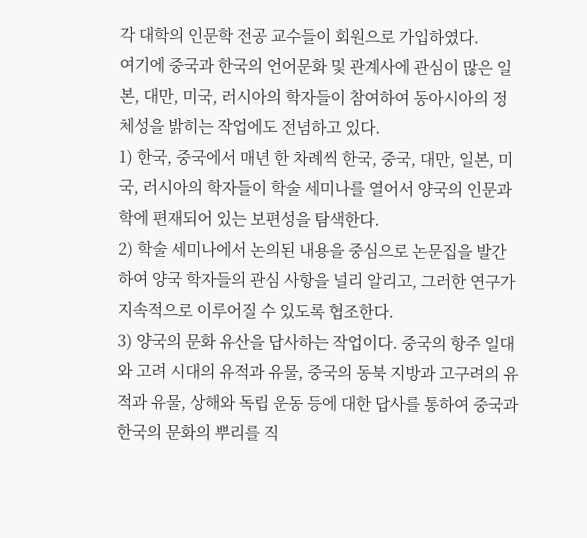각 대학의 인문학 전공 교수들이 회원으로 가입하였다.
여기에 중국과 한국의 언어문화 및 관계사에 관심이 많은 일본, 대만, 미국, 러시아의 학자들이 참여하여 동아시아의 정체성을 밝히는 작업에도 전념하고 있다.
1) 한국, 중국에서 매년 한 차례씩 한국, 중국, 대만, 일본, 미국, 러시아의 학자들이 학술 세미나를 열어서 양국의 인문과학에 편재되어 있는 보편성을 탐색한다.
2) 학술 세미나에서 논의된 내용을 중심으로 논문집을 발간하여 양국 학자들의 관심 사항을 널리 알리고, 그러한 연구가 지속적으로 이루어질 수 있도록 협조한다.
3) 양국의 문화 유산을 답사하는 작업이다. 중국의 항주 일대와 고려 시대의 유적과 유물, 중국의 동북 지방과 고구려의 유적과 유물, 상해와 독립 운동 등에 대한 답사를 통하여 중국과 한국의 문화의 뿌리를 직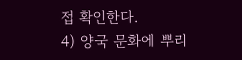접 확인한다.
4) 양국 문화에 뿌리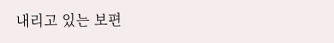내리고 있는 보편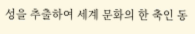성을 추출하여 세계 문화의 한 축인 동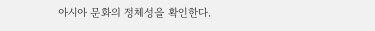아시아 문화의 정체성을 확인한다.